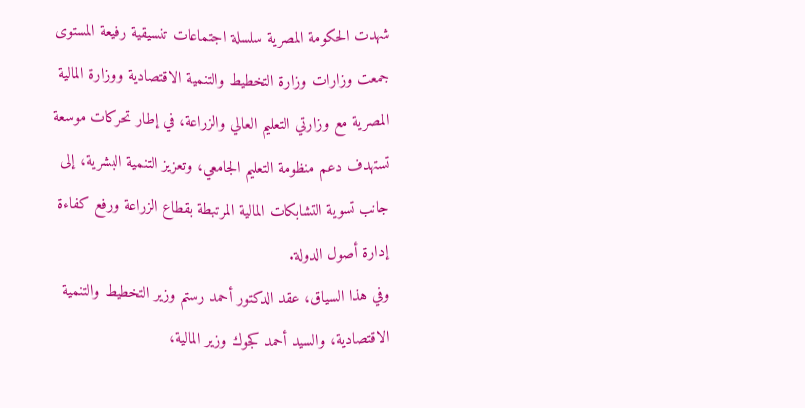شهدت الحكومة المصرية سلسلة اجتماعات تنسيقية رفيعة المستوى جمعت وزارات وزارة التخطيط والتنمية الاقتصادية ووزارة المالية المصرية مع وزارتي التعليم العالي والزراعة، في إطار تحركات موسعة تستهدف دعم منظومة التعليم الجامعي، وتعزيز التنمية البشرية، إلى جانب تسوية التشابكات المالية المرتبطة بقطاع الزراعة ورفع كفاءة إدارة أصول الدولة.
وفي هذا السياق، عقد الدكتور أحمد رستم وزير التخطيط والتنمية الاقتصادية، والسيد أحمد كجوك وزير المالية،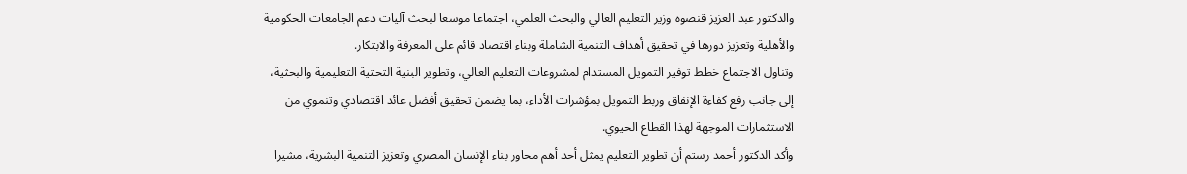والدكتور عبد العزيز قنصوه وزير التعليم العالي والبحث العلمي، اجتماعا موسعا لبحث آليات دعم الجامعات الحكومية والأهلية وتعزيز دورها في تحقيق أهداف التنمية الشاملة وبناء اقتصاد قائم على المعرفة والابتكار.
وتناول الاجتماع خطط توفير التمويل المستدام لمشروعات التعليم العالي، وتطوير البنية التحتية التعليمية والبحثية، إلى جانب رفع كفاءة الإنفاق وربط التمويل بمؤشرات الأداء، بما يضمن تحقيق أفضل عائد اقتصادي وتنموي من الاستثمارات الموجهة لهذا القطاع الحيوي.
وأكد الدكتور أحمد رستم أن تطوير التعليم يمثل أحد أهم محاور بناء الإنسان المصري وتعزيز التنمية البشرية، مشيرا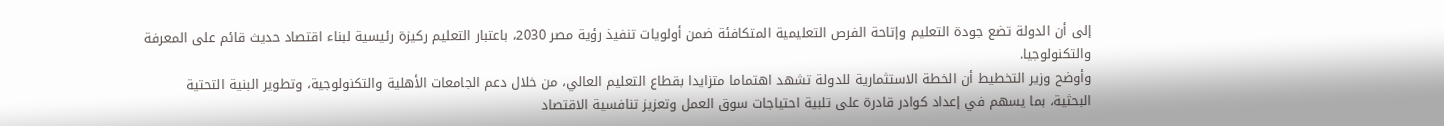إلى أن الدولة تضع جودة التعليم وإتاحة الفرص التعليمية المتكافئة ضمن أولويات تنفيذ رؤية مصر 2030، باعتبار التعليم ركيزة رئيسية لبناء اقتصاد حديث قائم على المعرفة والتكنولوجيا.
وأوضح وزير التخطيط أن الخطة الاستثمارية للدولة تشهد اهتماما متزايدا بقطاع التعليم العالي، من خلال دعم الجامعات الأهلية والتكنولوجية، وتطوير البنية التحتية البحثية، بما يسهم في إعداد كوادر قادرة على تلبية احتياجات سوق العمل وتعزيز تنافسية الاقتصاد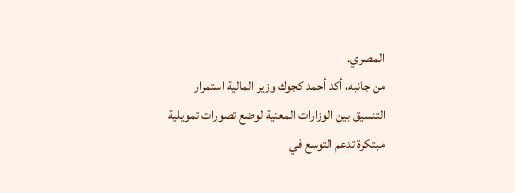المصري.
من جانبه، أكد أحمد كجوك وزير المالية استمرار التنسيق بين الوزارات المعنية لوضع تصورات تمويلية مبتكرة تدعم التوسع في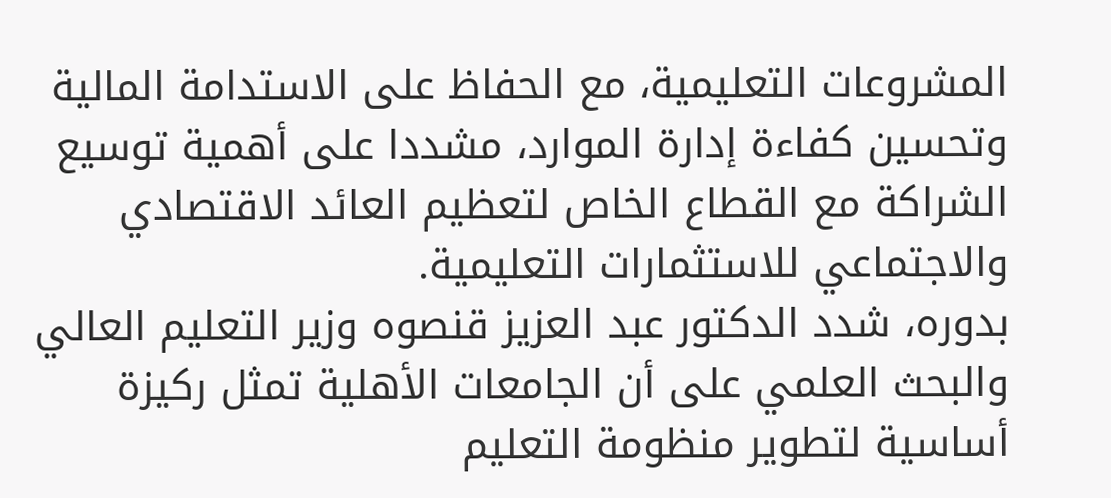المشروعات التعليمية، مع الحفاظ على الاستدامة المالية وتحسين كفاءة إدارة الموارد، مشددا على أهمية توسيع الشراكة مع القطاع الخاص لتعظيم العائد الاقتصادي والاجتماعي للاستثمارات التعليمية.
بدوره، شدد الدكتور عبد العزيز قنصوه وزير التعليم العالي والبحث العلمي على أن الجامعات الأهلية تمثل ركيزة أساسية لتطوير منظومة التعليم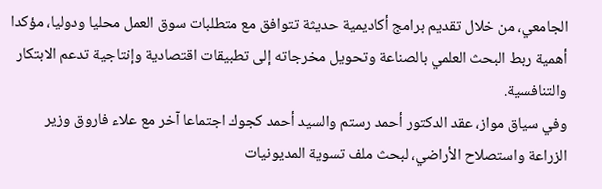الجامعي، من خلال تقديم برامج أكاديمية حديثة تتوافق مع متطلبات سوق العمل محليا ودوليا، مؤكدا أهمية ربط البحث العلمي بالصناعة وتحويل مخرجاته إلى تطبيقات اقتصادية وإنتاجية تدعم الابتكار والتنافسية.
وفي سياق مواز، عقد الدكتور أحمد رستم والسيد أحمد كجوك اجتماعا آخر مع علاء فاروق وزير الزراعة واستصلاح الأراضي، لبحث ملف تسوية المديونيات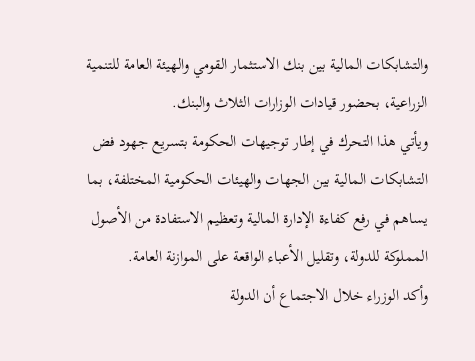والتشابكات المالية بين بنك الاستثمار القومي والهيئة العامة للتنمية الزراعية، بحضور قيادات الوزارات الثلاث والبنك.
ويأتي هذا التحرك في إطار توجيهات الحكومة بتسريع جهود فض التشابكات المالية بين الجهات والهيئات الحكومية المختلفة، بما يساهم في رفع كفاءة الإدارة المالية وتعظيم الاستفادة من الأصول المملوكة للدولة، وتقليل الأعباء الواقعة على الموازنة العامة.
وأكد الوزراء خلال الاجتماع أن الدولة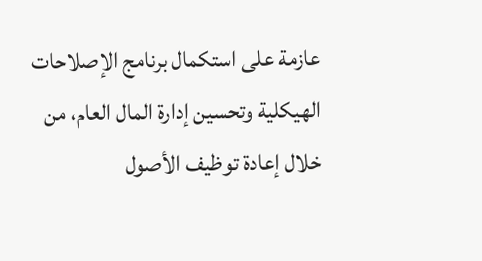عازمة على استكمال برنامج الإصلاحات الهيكلية وتحسين إدارة المال العام، من خلال إعادة توظيف الأصول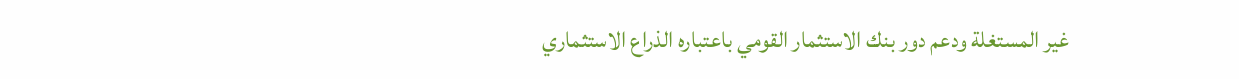غير المستغلة ودعم دور بنك الاستثمار القومي باعتباره الذراع الاستثماري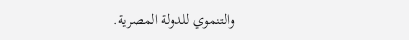والتنموي للدولة المصرية.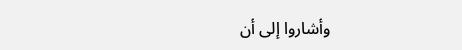وأشاروا إلى أن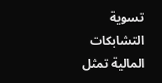تسوية التشابكات المالية تمثل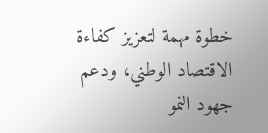خطوة مهمة لتعزيز كفاءة الاقتصاد الوطني، ودعم جهود النمو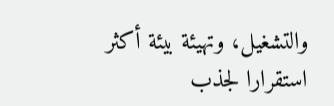والتشغيل، وتهيئة بيئة أكثر استقرارا لجذب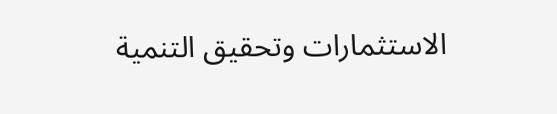الاستثمارات وتحقيق التنمية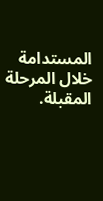المستدامة خلال المرحلة المقبلة.